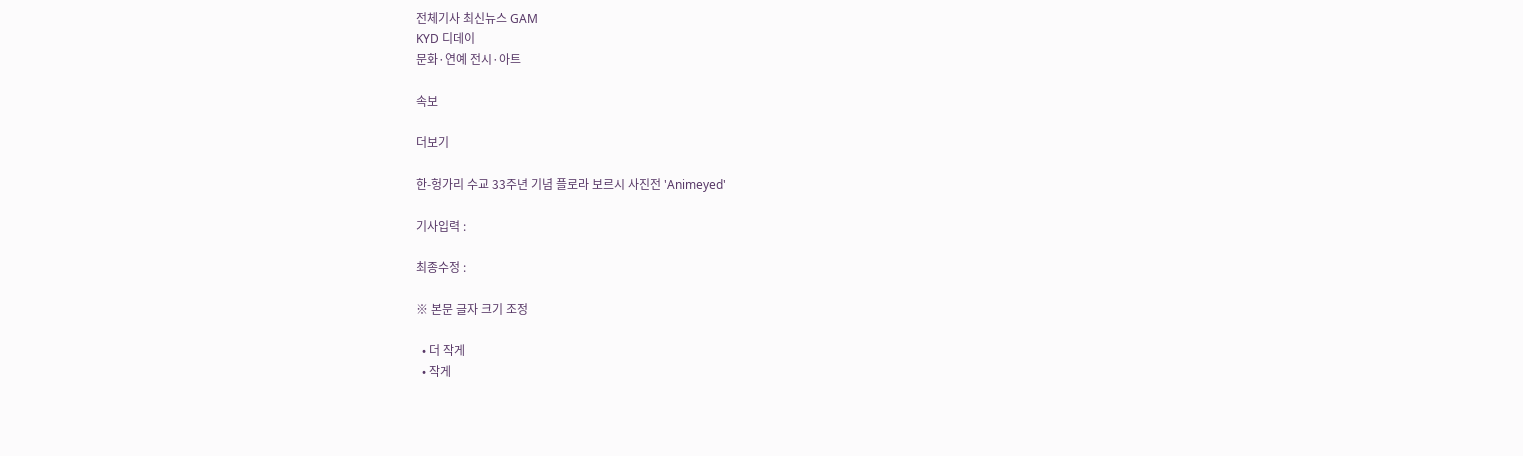전체기사 최신뉴스 GAM
KYD 디데이
문화·연예 전시·아트

속보

더보기

한-헝가리 수교 33주년 기념 플로라 보르시 사진전 'Animeyed'

기사입력 :

최종수정 :

※ 본문 글자 크기 조정

  • 더 작게
  • 작게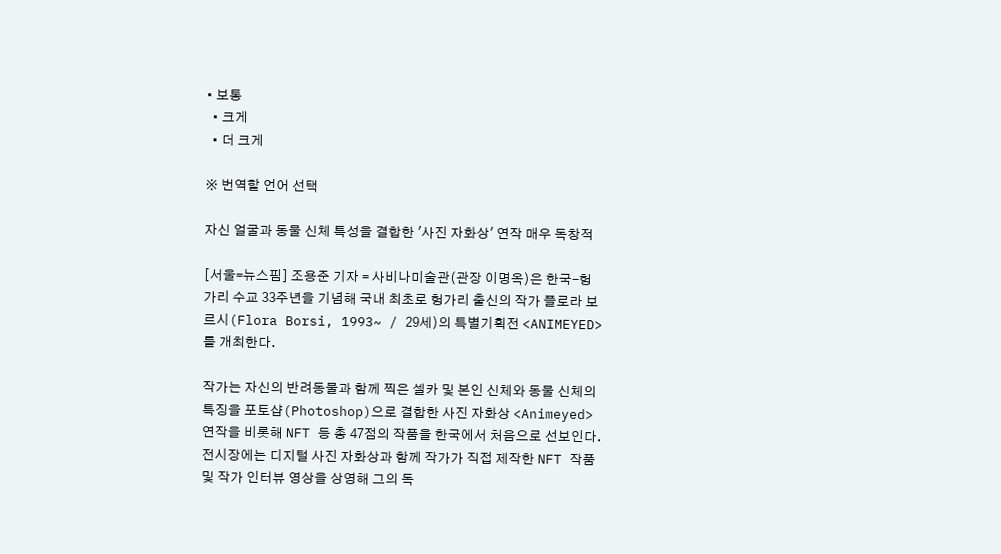• 보통
  • 크게
  • 더 크게

※ 번역할 언어 선택

자신 얼굴과 동물 신체 특성을 결합한 '사진 자화상' 연작 매우 독창적

[서울=뉴스핌] 조용준 기자 = 사비나미술관(관장 이명옥)은 한국-헝가리 수교 33주년을 기념해 국내 최초로 헝가리 출신의 작가 플로라 보르시(Flora Borsi, 1993~ / 29세)의 특별기획전 <ANIMEYED>를 개최한다.

작가는 자신의 반려동물과 함께 찍은 셀카 및 본인 신체와 동물 신체의 특징을 포토샵(Photoshop)으로 결합한 사진 자화상 <Animeyed> 연작을 비롯해 NFT 등 총 47점의 작품을 한국에서 처음으로 선보인다. 전시장에는 디지털 사진 자화상과 함께 작가가 직접 제작한 NFT 작품 및 작가 인터뷰 영상을 상영해 그의 독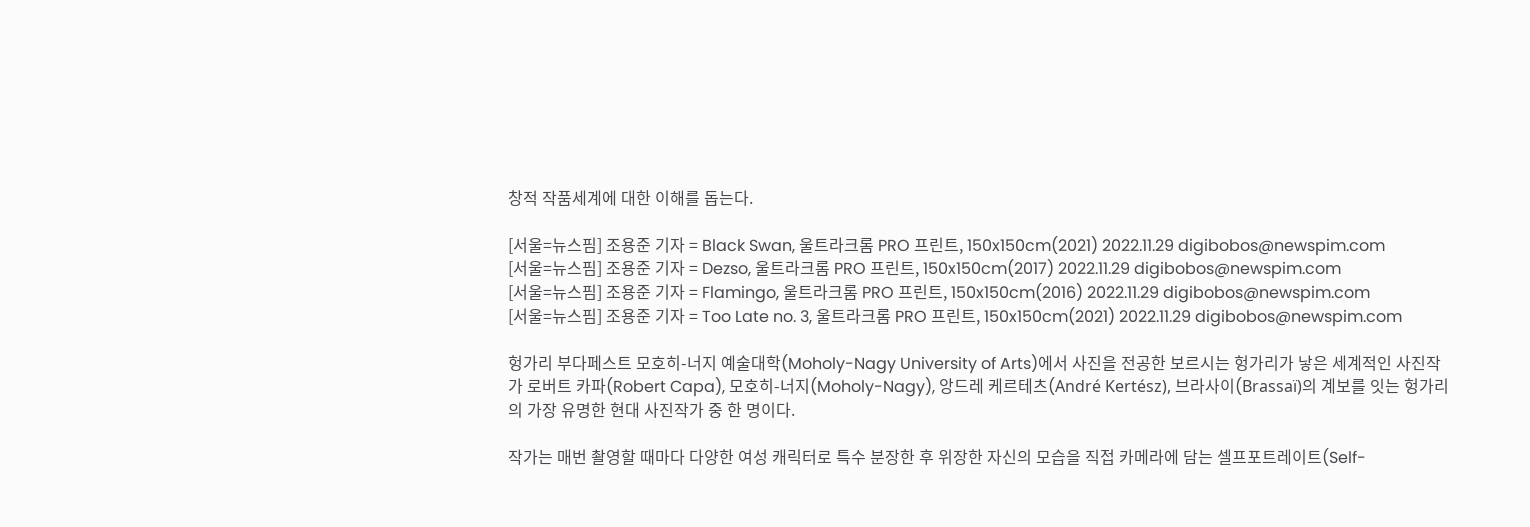창적 작품세계에 대한 이해를 돕는다.

[서울=뉴스핌] 조용준 기자 = Black Swan, 울트라크롬 PRO 프린트, 150x150cm(2021) 2022.11.29 digibobos@newspim.com
[서울=뉴스핌] 조용준 기자 = Dezso, 울트라크롬 PRO 프린트, 150x150cm(2017) 2022.11.29 digibobos@newspim.com
[서울=뉴스핌] 조용준 기자 = Flamingo, 울트라크롬 PRO 프린트, 150x150cm(2016) 2022.11.29 digibobos@newspim.com
[서울=뉴스핌] 조용준 기자 = Too Late no. 3, 울트라크롬 PRO 프린트, 150x150cm(2021) 2022.11.29 digibobos@newspim.com

헝가리 부다페스트 모호히-너지 예술대학(Moholy-Nagy University of Arts)에서 사진을 전공한 보르시는 헝가리가 낳은 세계적인 사진작가 로버트 카파(Robert Capa), 모호히-너지(Moholy-Nagy), 앙드레 케르테츠(André Kertész), 브라사이(Brassaï)의 계보를 잇는 헝가리의 가장 유명한 현대 사진작가 중 한 명이다.

작가는 매번 촬영할 때마다 다양한 여성 캐릭터로 특수 분장한 후 위장한 자신의 모습을 직접 카메라에 담는 셀프포트레이트(Self-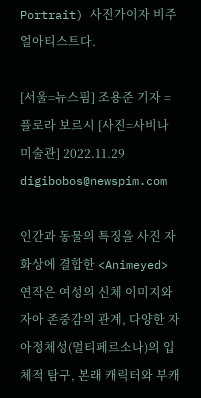Portrait) 사진가이자 비주얼아티스트다.

[서울=뉴스핌] 조용준 기자 = 플로라 보르시 [사진=사비나미술관] 2022.11.29 digibobos@newspim.com

인간과 동물의 특징을 사진 자화상에 결합한 <Animeyed> 연작은 여성의 신체 이미지와 자아 존중감의 관계, 다양한 자아정체성(멀티페르소나)의 입체적 탐구, 본래 캐릭터와 부캐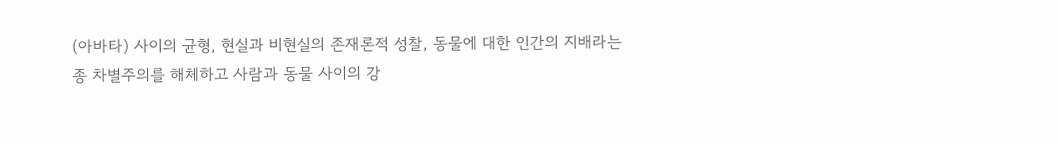(아바타) 사이의 균형, 현실과 비현실의 존재론적 성찰, 동물에 대한 인간의 지배라는 종 차별주의를 해체하고 사람과 동물 사이의 강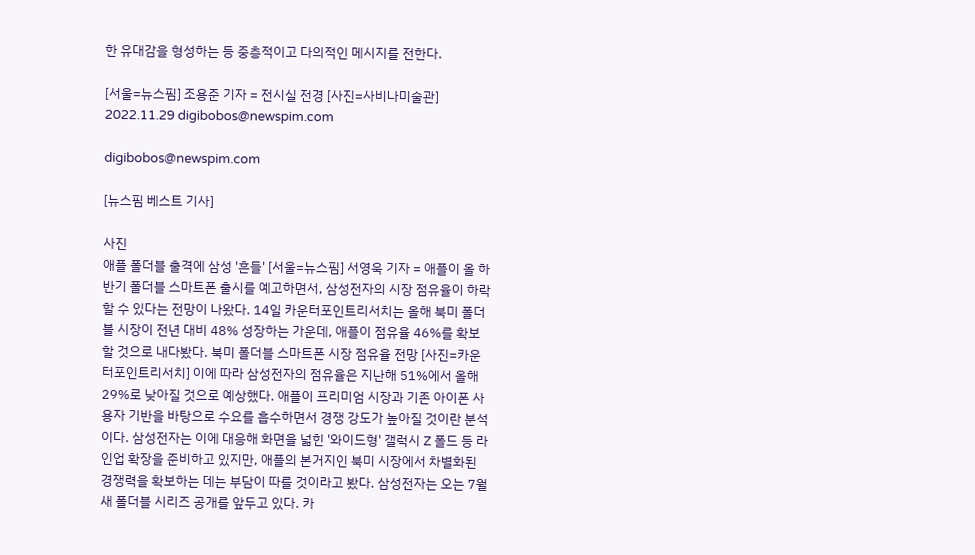한 유대감을 형성하는 등 중층적이고 다의적인 메시지를 전한다.

[서울=뉴스핌] 조용준 기자 = 전시실 전경 [사진=사비나미술관] 2022.11.29 digibobos@newspim.com

digibobos@newspim.com

[뉴스핌 베스트 기사]

사진
애플 폴더블 출격에 삼성 '흔들' [서울=뉴스핌] 서영욱 기자 = 애플이 올 하반기 폴더블 스마트폰 출시를 예고하면서, 삼성전자의 시장 점유율이 하락할 수 있다는 전망이 나왔다. 14일 카운터포인트리서치는 올해 북미 폴더블 시장이 전년 대비 48% 성장하는 가운데, 애플이 점유율 46%를 확보할 것으로 내다봤다. 북미 폴더블 스마트폰 시장 점유율 전망 [사진=카운터포인트리서치] 이에 따라 삼성전자의 점유율은 지난해 51%에서 올해 29%로 낮아질 것으로 예상했다. 애플이 프리미엄 시장과 기존 아이폰 사용자 기반을 바탕으로 수요를 흡수하면서 경쟁 강도가 높아질 것이란 분석이다. 삼성전자는 이에 대응해 화면을 넓힌 '와이드형' 갤럭시 Z 폴드 등 라인업 확장을 준비하고 있지만, 애플의 본거지인 북미 시장에서 차별화된 경쟁력을 확보하는 데는 부담이 따를 것이라고 봤다. 삼성전자는 오는 7월 새 폴더블 시리즈 공개를 앞두고 있다. 카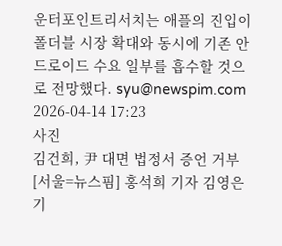운터포인트리서치는 애플의 진입이 폴더블 시장 확대와 동시에 기존 안드로이드 수요 일부를 흡수할 것으로 전망했다. syu@newspim.com 2026-04-14 17:23
사진
김건희, 尹 대면 법정서 증언 거부 [서울=뉴스핌] 홍석희 기자 김영은 기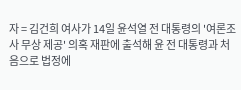자 = 김건희 여사가 14일 윤석열 전 대통령의 '여론조사 무상 제공' 의혹 재판에 출석해 윤 전 대통령과 처음으로 법정에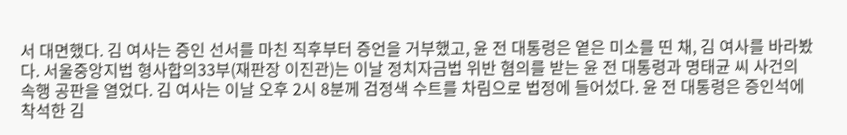서 대면했다. 김 여사는 증인 선서를 마친 직후부터 증언을 거부했고, 윤 전 대통령은 옅은 미소를 띤 채, 김 여사를 바라봤다. 서울중앙지법 형사합의33부(재판장 이진관)는 이날 정치자금법 위반 혐의를 받는 윤 전 대통령과 명태균 씨 사건의 속행 공판을 열었다. 김 여사는 이날 오후 2시 8분께 검정색 수트를 차림으로 법정에 들어섰다. 윤 전 대통령은 증인석에 착석한 김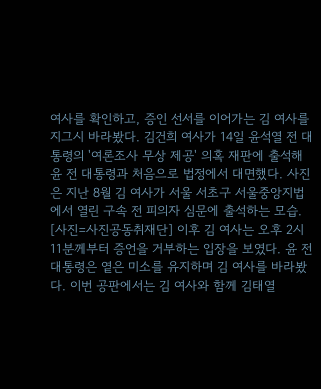여사를 확인하고, 증인 선서를 이어가는 김 여사를 지그시 바라봤다. 김건희 여사가 14일 윤석열 전 대통령의 '여론조사 무상 제공' 의혹 재판에 출석해 윤 전 대통령과 처음으로 법정에서 대면했다. 사진은 지난 8월 김 여사가 서울 서초구 서울중앙지법에서 열린 구속 전 피의자 심문에 출석하는 모습. [사진=사진공동취재단] 이후 김 여사는 오후 2시 11분께부터 증언을 거부하는 입장을 보였다. 윤 전 대통령은 옅은 미소를 유지하며 김 여사를 바라봤다. 이번 공판에서는 김 여사와 함께 김태열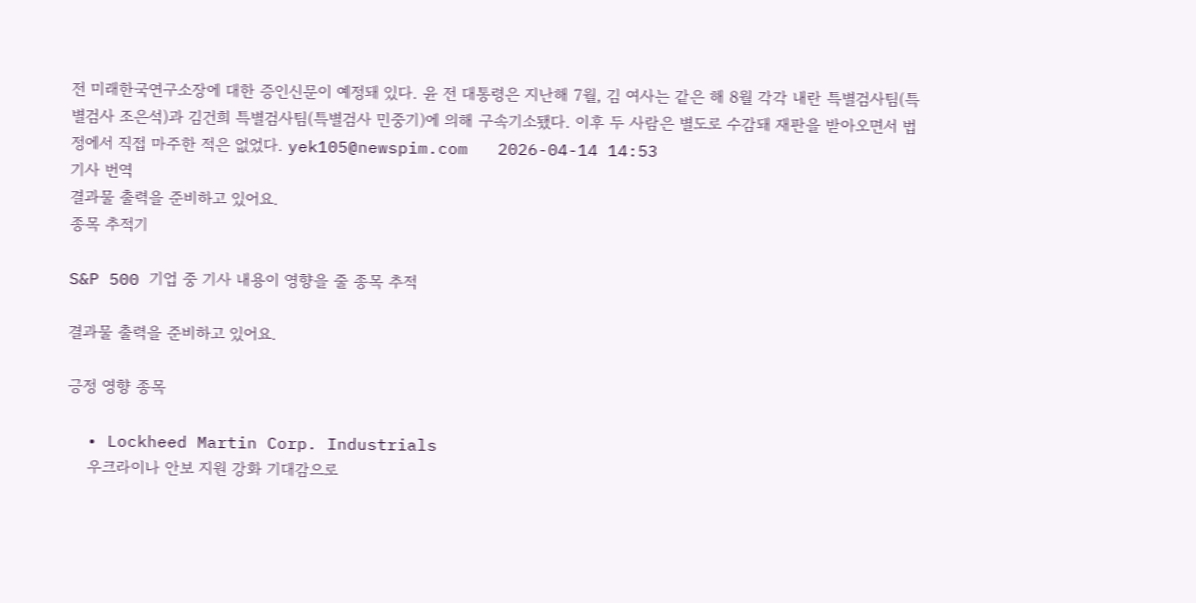전 미래한국연구소장에 대한 증인신문이 예정돼 있다. 윤 전 대통령은 지난해 7월, 김 여사는 같은 해 8월 각각 내란 특별검사팀(특별검사 조은석)과 김건희 특별검사팀(특별검사 민중기)에 의해 구속기소됐다. 이후 두 사람은 별도로 수감돼 재판을 받아오면서 법정에서 직접 마주한 적은 없었다. yek105@newspim.com   2026-04-14 14:53
기사 번역
결과물 출력을 준비하고 있어요.
종목 추적기

S&P 500 기업 중 기사 내용이 영향을 줄 종목 추적

결과물 출력을 준비하고 있어요.

긍정 영향 종목

  • Lockheed Martin Corp. Industrials
    우크라이나 안보 지원 강화 기대감으로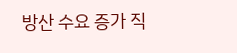방산 수요 증가 직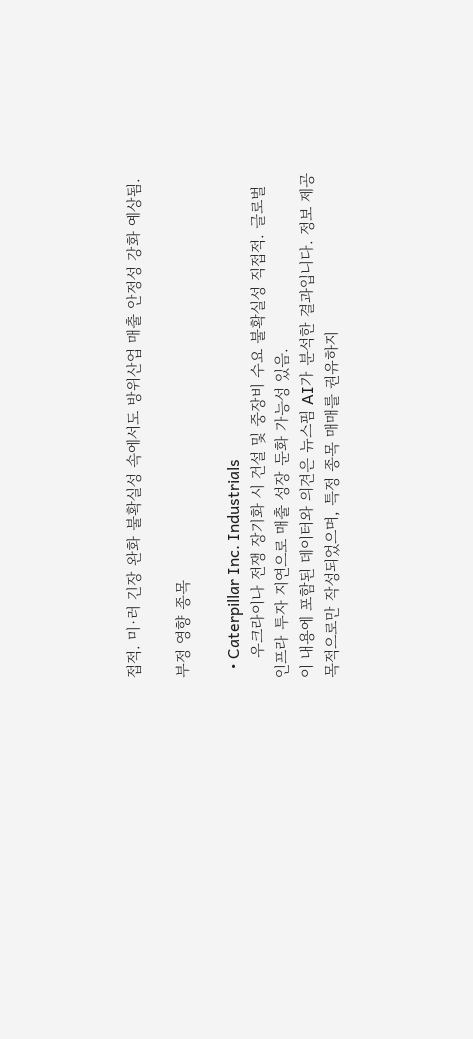접적. 미·러 긴장 완화 불확실성 속에서도 방위산업 매출 안정성 강화 예상됨.

부정 영향 종목

  • Caterpillar Inc. Industrials
    우크라이나 전쟁 장기화 시 건설 및 중장비 수요 불확실성 직접적. 글로벌 인프라 투자 지연으로 매출 성장 둔화 가능성 있음.
이 내용에 포함된 데이터와 의견은 뉴스핌 AI가 분석한 결과입니다. 정보 제공 목적으로만 작성되었으며, 특정 종목 매매를 권유하지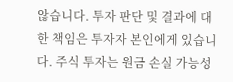않습니다. 투자 판단 및 결과에 대한 책임은 투자자 본인에게 있습니다. 주식 투자는 원금 손실 가능성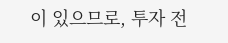이 있으므로, 투자 전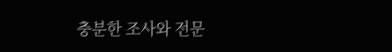충분한 조사와 전문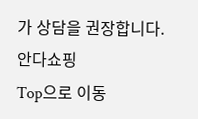가 상담을 권장합니다.
안다쇼핑
Top으로 이동